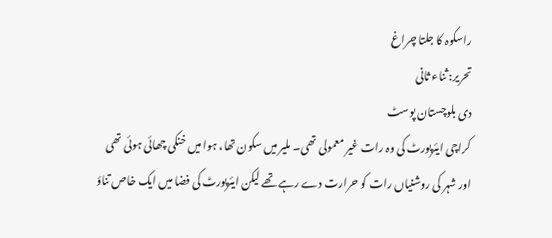راسکوہ کا جلتا چراغ
تحریر: ثناء ثانی
دی بلوچستان پوسٹ
کراچی ایئرپورٹ کی وہ رات غیر معمولی تھی۔ ملیر میں سکون تھا، ہوا میں خنکی چھائی ہوئی تھی اور شہر کی روشنیاں رات کو حرارت دے رہے تھے لیکن ایئرپورٹ کی فضا میں ایک خاص تناؤ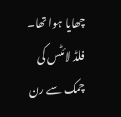چھایا ہوا تھا۔ فلڈ لائٹس کی چمک سے رن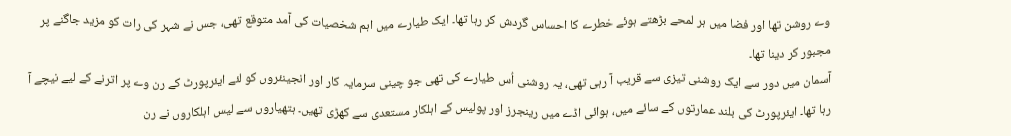وے روشن تھا اور فضا میں ہر لمحے بڑھتے ہوئے خطرے کا احساس گردش کر رہا تھا۔ ایک طیارے میں اہم شخصیات کی آمد متوقع تھی، جس نے شہر کی رات کو مزید جاگنے پر مجبور کر دینا تھا۔
آسمان میں دور سے ایک روشنی تیزی سے قریب آ رہی تھی، یہ روشنی اُس طیارے کی تھی جو چینی سرمایہ کار اور انجینئروں کو لئے ایئرپورٹ کے رن وے پر اترنے کے لیے نیچے آ رہا تھا۔ ایئرپورٹ کی بلند عمارتوں کے سائے میں، ہوائی اڈے میں رینجرز اور پولیس کے اہلکار مستعدی سے کھڑی تھیں۔ ہتھیاروں سے لیس اہلکاروں نے رن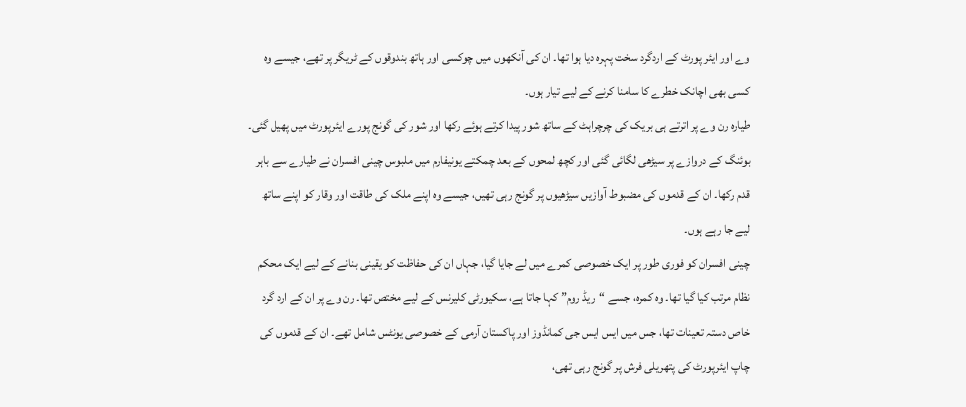وے اور ایئر پورٹ کے اردگرد سخت پہرہ دیا ہوا تھا۔ ان کی آنکھوں میں چوکسی اور ہاتھ بندوقوں کے ٹریگر پر تھے، جیسے وہ کسی بھی اچانک خطرے کا سامنا کرنے کے لیے تیار ہوں۔
طیارہ رن وے پر اترتے ہی بریک کی چرچراہٹ کے ساتھ شور پیدا کرتے ہوئے رکھا اور شور کی گونج پورے ایئرپورٹ میں پھیل گئی۔ بوئنگ کے دروازے پر سیڑھی لگائی گئی اور کچھ لمحوں کے بعد چمکتے یونیفارم میں ملبوس چینی افسران نے طیارے سے باہر قدم رکھا۔ ان کے قدموں کی مضبوط آوازیں سیڑھیوں پر گونج رہی تھیں، جیسے وہ اپنے ملک کی طاقت اور وقار کو اپنے ساتھ لیے جا رہے ہوں۔
چینی افسران کو فوری طور پر ایک خصوصی کمرے میں لے جایا گیا، جہاں ان کی حفاظت کو یقینی بنانے کے لیے ایک محکم نظام مرتب کیا گیا تھا۔ وہ کمرہ، جسے “ریڈ روم” کہا جاتا ہے، سکیورٹی کلیرنس کے لیے مختص تھا۔ رن وے پر ان کے ارد گرد خاص دستہ تعینات تھا، جس میں ایس ایس جی کمانڈوز اور پاکستان آرمی کے خصوصی یونٹس شامل تھے۔ ان کے قدموں کی چاپ ایئرپورٹ کی پتھریلی فرش پر گونج رہی تھی،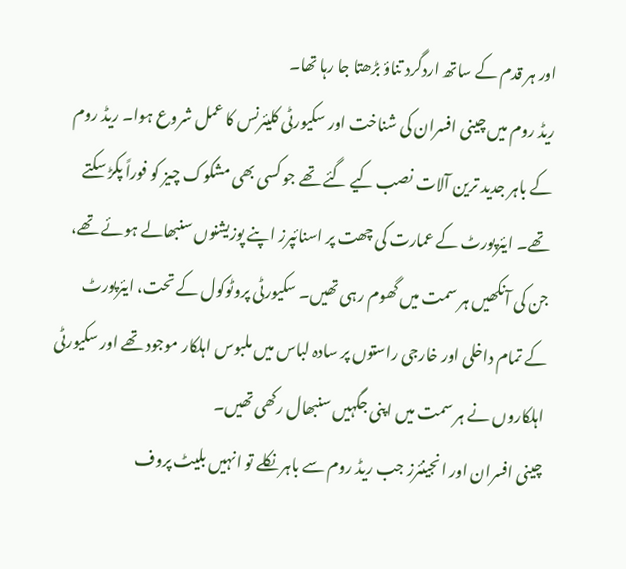اور ہر قدم کے ساتھ اردگرد تناؤ بڑھتا جا رہا تھا۔
ریڈ روم میں چینی افسران کی شناخت اور سکیورٹی کلیئرنس کا عمل شروع ہوا۔ ریڈ روم کے باہر جدید ترین آلات نصب کیے گئے تھے جو کسی بھی مشکوک چیز کو فوراً پکڑ سکتے تھے۔ ایئرپورٹ کے عمارت کی چھت پر اسنائپرز اپنے پوزیشنوں سنبھالے ہوئے تھے، جن کی آنکھیں ہر سمت میں گھوم رہی تھیں۔ سکیورٹی پروٹوکول کے تحت، ایئرپورٹ کے تمام داخلی اور خارجی راستوں پر سادہ لباس میں ملبوس اہلکار موجود تھے اور سکیورٹی اہلکاروں نے ہر سمت میں اپنی جگہیں سنبھال رکھی تھیں۔
چینی افسران اور انجینئرز جب ریڈ روم سے باہر نکلے تو انہیں بلیٹ پروف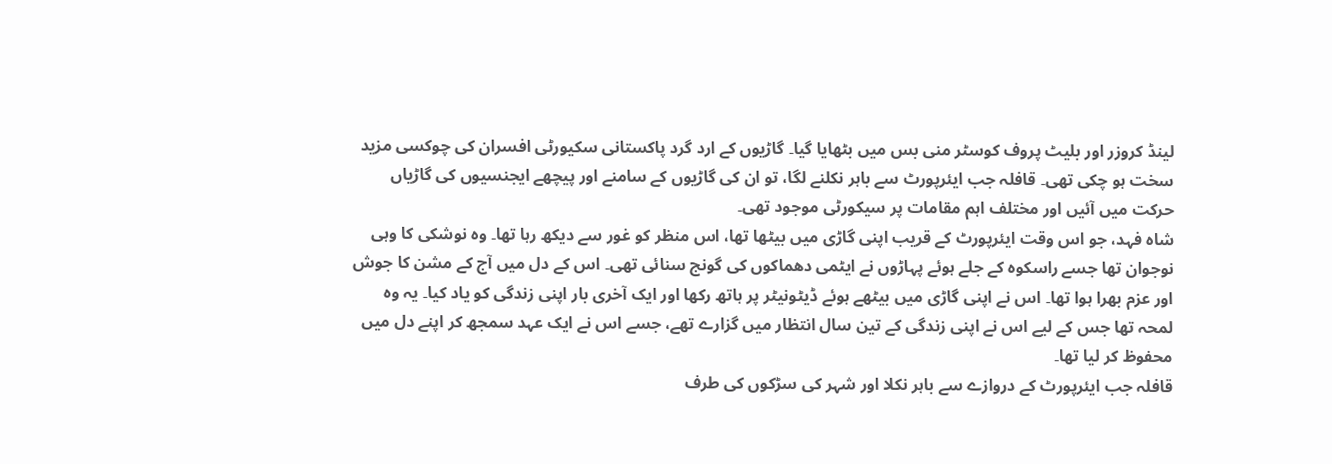لینڈ کروزر اور بلیٹ پروف کوسٹر منی بس میں بٹھایا گیا۔ گاڑیوں کے ارد گرد پاکستانی سکیورٹی افسران کی چوکسی مزید سخت ہو چکی تھی۔ قافلہ جب ایئرپورٹ سے باہر نکلنے لگا، تو ان کی گاڑیوں کے سامنے اور پیچھے ایجنسیوں کی گاڑیاں حرکت میں آئیں اور مختلف اہم مقامات پر سیکورٹی موجود تھی۔
شاہ فہد، جو اس وقت ایئرپورٹ کے قریب اپنی گاڑی میں بیٹھا تھا، اس منظر کو غور سے دیکھ رہا تھا۔ وہ نوشکی کا وہی نوجوان تھا جسے راسکوہ کے جلے ہوئے پہاڑوں نے ایٹمی دھماکوں کی گونج سنائی تھی۔ اس کے دل میں آج کے مشن کا جوش اور عزم بھرا ہوا تھا۔ اس نے اپنی گاڑی میں بیٹھے ہوئے ڈیٹونیٹر پر ہاتھ رکھا اور ایک آخری بار اپنی زندگی کو یاد کیا۔ یہ وہ لمحہ تھا جس کے لیے اس نے اپنی زندگی کے تین سال انتظار میں گزارے تھے، جسے اس نے ایک عہد سمجھ کر اپنے دل میں محفوظ کر لیا تھا۔
قافلہ جب ایئرپورٹ کے دروازے سے باہر نکلا اور شہر کی سڑکوں کی طرف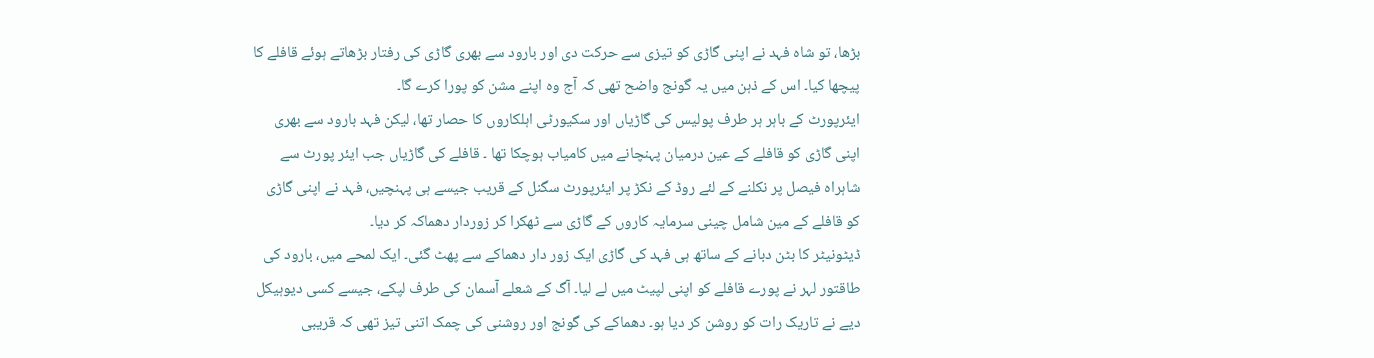بڑھا، تو شاہ فہد نے اپنی گاڑی کو تیزی سے حرکت دی اور بارود سے بھری گاڑی کی رفتار بڑھاتے ہوئے قافلے کا پیچھا کیا۔ اس کے ذہن میں یہ گونج واضح تھی کہ آج وہ اپنے مشن کو پورا کرے گا۔
ایئرپورٹ کے باہر ہر طرف پولیس کی گاڑیاں اور سکیورٹی اہلکاروں کا حصار تھا، لیکن فہد بارود سے بھری اپنی گاڑی کو قافلے کے عین درمیان پہنچانے میں کامیاب ہوچکا تھا ۔ قافلے کی گاڑیاں جب ایئر پورٹ سے شاہراہ فیصل پر نکلنے کے لئے روڈ کے نکڑ پر ایئرپورٹ سگنل کے قریب جیسے ہی پہنچیں، فہد نے اپنی گاڑی کو قافلے کے مین شامل چینی سرمایہ کاروں کے گاڑی سے ٹھکرا کر زوردار دھماکہ کر دیا۔
ڈیٹونیٹر کا بٹن دبانے کے ساتھ ہی فہد کی گاڑی ایک زور دار دھماکے سے پھٹ گئی۔ ایک لمحے میں، بارود کی طاقتور لہر نے پورے قافلے کو اپنی لپیٹ میں لے لیا۔ آگ کے شعلے آسمان کی طرف لپکے، جیسے کسی دیوہیکل دیے نے تاریک رات کو روشن کر دیا ہو۔ دھماکے کی گونج اور روشنی کی چمک اتنی تیز تھی کہ قریبی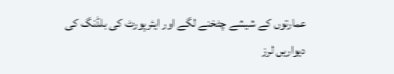عمارتوں کے شیشے چٹخنے لگے اور ایئرپورٹ کی بلڈنگ کی دیواریں لرز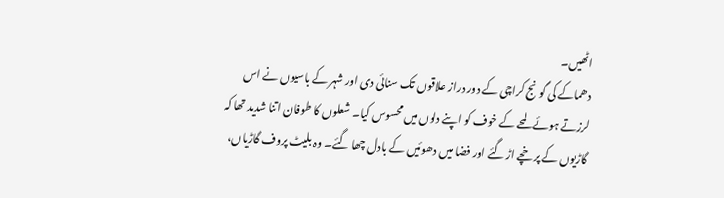اٹھیں۔
دھماکے کی گونج کراچی کے دور دراز علاقوں تک سنائی دی اور شہر کے باسیوں نے اس لرزتے ہوئے لمحے کے خوف کو اپنے دلوں میں محسوس کیا۔ شعلوں کا طوفان اتنا شدید تھا کہ گاڑیوں کے پرخچے اڑ گئے اور فضا میں دھوئیں کے بادل چھا گئے۔ وہ بلیٹ پروف گاڑیاں،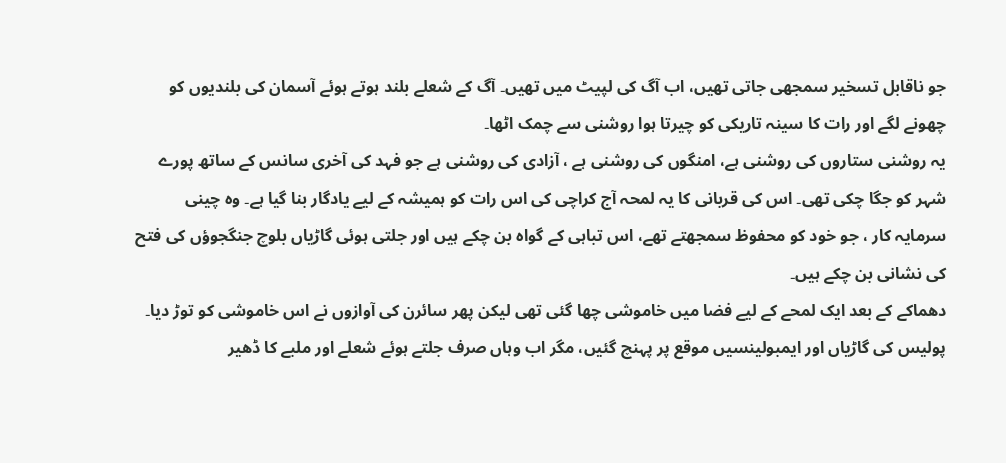جو ناقابل تسخیر سمجھی جاتی تھیں، اب آگ کی لپیٹ میں تھیں۔ آگ کے شعلے بلند ہوتے ہوئے آسمان کی بلندیوں کو چھونے لگے اور رات کا سینہ تاریکی کو چیرتا ہوا روشنی سے چمک اٹھا۔
یہ روشنی ستاروں کی روشنی ہے، امنگوں کی روشنی ہے ، آزادی کی روشنی ہے جو فہد کی آخری سانس کے ساتھ پورے شہر کو جگا چکی تھی۔ اس کی قربانی کا یہ لمحہ آج کراچی کی اس رات کو ہمیشہ کے لیے یادگار بنا گیا ہے۔ وہ چینی سرمایہ کار ، جو خود کو محفوظ سمجھتے تھے، اس تباہی کے گواہ بن چکے ہیں اور جلتی ہوئی گاڑیاں بلوچ جنگجوؤں کی فتح کی نشانی بن چکے ہیں۔
دھماکے کے بعد ایک لمحے کے لیے فضا میں خاموشی چھا گئی تھی لیکن پھر سائرن کی آوازوں نے اس خاموشی کو توڑ دیا۔ پولیس کی گاڑیاں اور ایمبولینسیں موقع پر پہنچ گئیں، مگر اب وہاں صرف جلتے ہوئے شعلے اور ملبے کا ڈھیر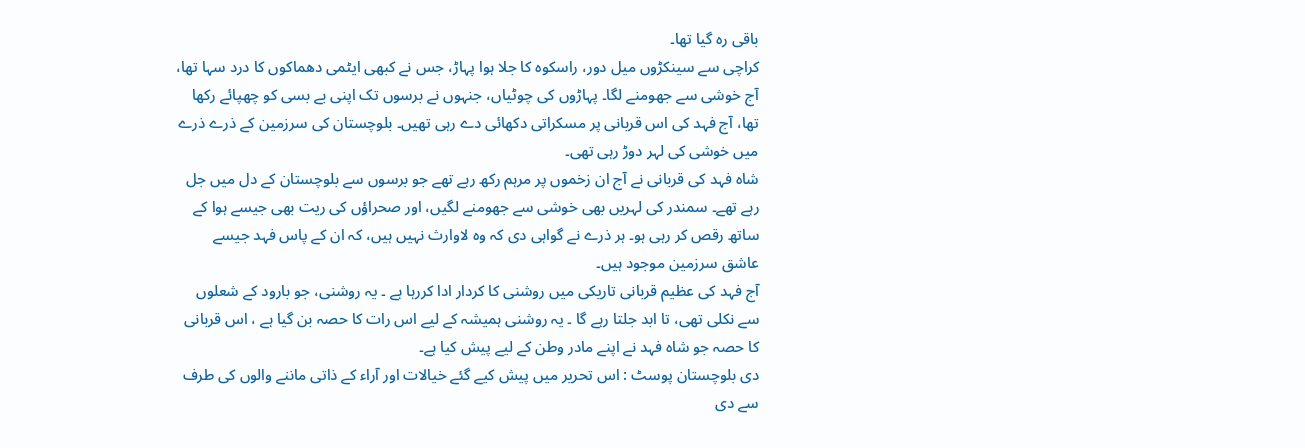باقی رہ گیا تھا۔
کراچی سے سینکڑوں میل دور، راسکوہ کا جلا ہوا پہاڑ، جس نے کبھی ایٹمی دھماکوں کا درد سہا تھا، آج خوشی سے جھومنے لگا۔ پہاڑوں کی چوٹیاں، جنہوں نے برسوں تک اپنی بے بسی کو چھپائے رکھا تھا، آج فہد کی اس قربانی پر مسکراتی دکھائی دے رہی تھیں۔ بلوچستان کی سرزمین کے ذرے ذرے میں خوشی کی لہر دوڑ رہی تھی۔
شاہ فہد کی قربانی نے آج ان زخموں پر مرہم رکھ رہے تھے جو برسوں سے بلوچستان کے دل میں جل رہے تھے۔ سمندر کی لہریں بھی خوشی سے جھومنے لگیں، اور صحراؤں کی ریت بھی جیسے ہوا کے ساتھ رقص کر رہی ہو۔ ہر ذرے نے گواہی دی کہ وہ لاوارث نہیں ہیں، کہ ان کے پاس فہد جیسے عاشق سرزمین موجود ہیں۔
آج فہد کی عظیم قربانی تاریکی میں روشنی کا کردار ادا کررہا ہے ۔ یہ روشنی، جو بارود کے شعلوں سے نکلی تھی، تا ابد جلتا رہے گا ۔ یہ روشنی ہمیشہ کے لیے اس رات کا حصہ بن گیا ہے ، اس قربانی کا حصہ جو شاہ فہد نے اپنے مادر وطن کے لیے پیش کیا ہے۔
دی بلوچستان پوسٹ : اس تحریر میں پیش کیے گئے خیالات اور آراء کے ذاتی ماننے والوں کی طرف سے دی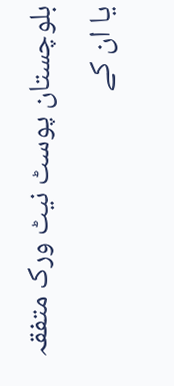بلوچستان پوسٹ نیٹ ورک متفقہ یا ان کے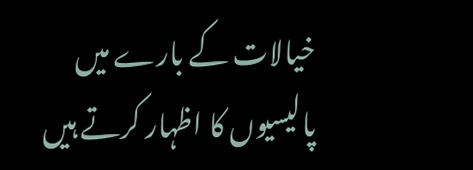خیالات کے بارے میں پالیسیوں کا اظہار کرتے ہیں